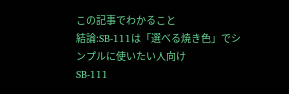この記事でわかること
結論:SB-111は「選べる焼き色」でシンプルに使いたい人向け
SB-111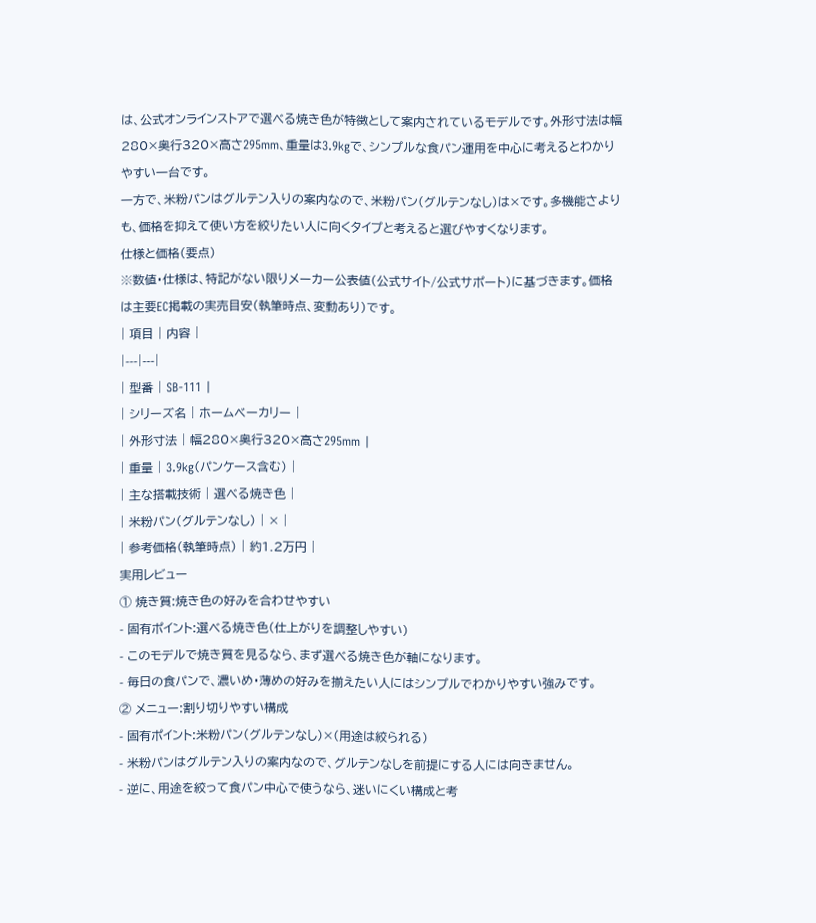は、公式オンラインストアで選べる焼き色が特徴として案内されているモデルです。外形寸法は幅280×奥行320×高さ295mm、重量は3.9kgで、シンプルな食パン運用を中心に考えるとわかりやすい一台です。
一方で、米粉パンはグルテン入りの案内なので、米粉パン(グルテンなし)は×です。多機能さよりも、価格を抑えて使い方を絞りたい人に向くタイプと考えると選びやすくなります。
仕様と価格(要点)
※数値・仕様は、特記がない限りメーカー公表値(公式サイト/公式サポート)に基づきます。価格は主要EC掲載の実売目安(執筆時点、変動あり)です。
| 項目 | 内容 |
|---|---|
| 型番 | SB-111 |
| シリーズ名 | ホームベーカリー |
| 外形寸法 | 幅280×奥行320×高さ295mm |
| 重量 | 3.9kg(パンケース含む) |
| 主な搭載技術 | 選べる焼き色 |
| 米粉パン(グルテンなし) | × |
| 参考価格(執筆時点) | 約1.2万円 |
実用レビュー
① 焼き質:焼き色の好みを合わせやすい
- 固有ポイント:選べる焼き色(仕上がりを調整しやすい)
- このモデルで焼き質を見るなら、まず選べる焼き色が軸になります。
- 毎日の食パンで、濃いめ・薄めの好みを揃えたい人にはシンプルでわかりやすい強みです。
② メニュー:割り切りやすい構成
- 固有ポイント:米粉パン(グルテンなし)×(用途は絞られる)
- 米粉パンはグルテン入りの案内なので、グルテンなしを前提にする人には向きません。
- 逆に、用途を絞って食パン中心で使うなら、迷いにくい構成と考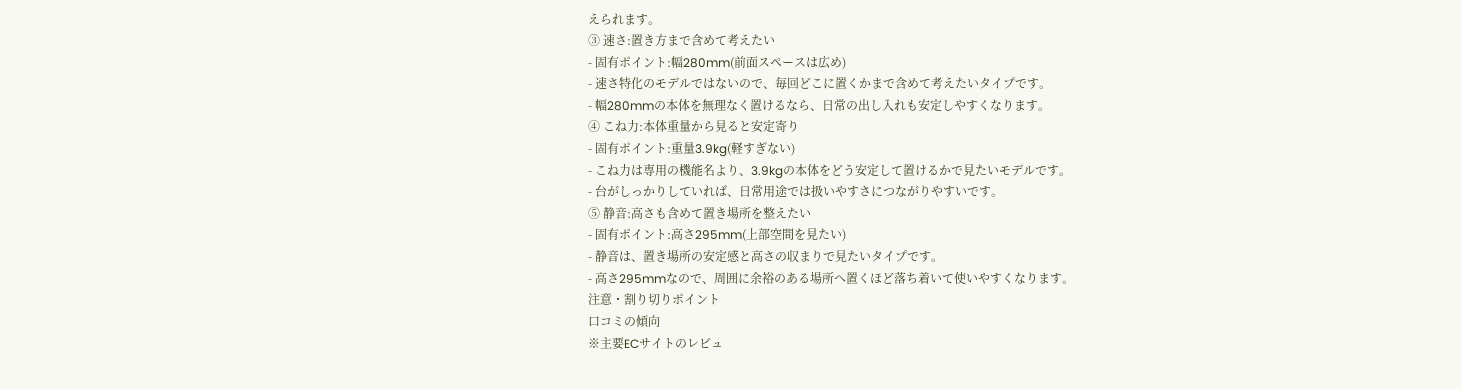えられます。
③ 速さ:置き方まで含めて考えたい
- 固有ポイント:幅280mm(前面スペースは広め)
- 速さ特化のモデルではないので、毎回どこに置くかまで含めて考えたいタイプです。
- 幅280mmの本体を無理なく置けるなら、日常の出し入れも安定しやすくなります。
④ こね力:本体重量から見ると安定寄り
- 固有ポイント:重量3.9kg(軽すぎない)
- こね力は専用の機能名より、3.9kgの本体をどう安定して置けるかで見たいモデルです。
- 台がしっかりしていれば、日常用途では扱いやすさにつながりやすいです。
⑤ 静音:高さも含めて置き場所を整えたい
- 固有ポイント:高さ295mm(上部空間を見たい)
- 静音は、置き場所の安定感と高さの収まりで見たいタイプです。
- 高さ295mmなので、周囲に余裕のある場所へ置くほど落ち着いて使いやすくなります。
注意・割り切りポイント
口コミの傾向
※主要ECサイトのレビュ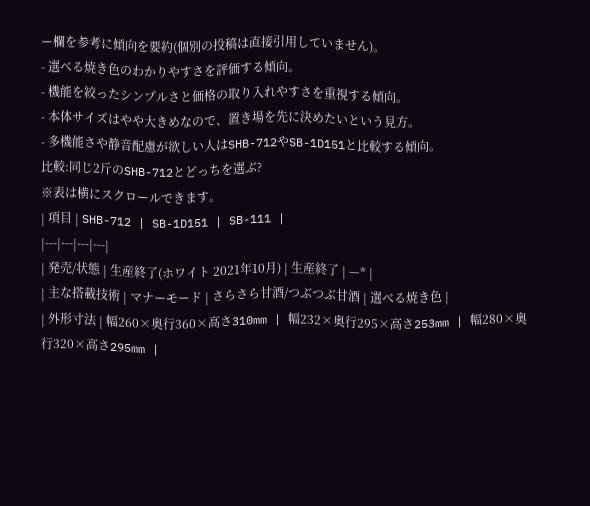ー欄を参考に傾向を要約(個別の投稿は直接引用していません)。
- 選べる焼き色のわかりやすさを評価する傾向。
- 機能を絞ったシンプルさと価格の取り入れやすさを重視する傾向。
- 本体サイズはやや大きめなので、置き場を先に決めたいという見方。
- 多機能さや静音配慮が欲しい人はSHB-712やSB-1D151と比較する傾向。
比較:同じ2斤のSHB-712とどっちを選ぶ?
※表は横にスクロールできます。
| 項目 | SHB-712 | SB-1D151 | SB-111 |
|---|---|---|---|
| 発売/状態 | 生産終了(ホワイト 2021年10月) | 生産終了 | —* |
| 主な搭載技術 | マナーモード | さらさら甘酒/つぶつぶ甘酒 | 選べる焼き色 |
| 外形寸法 | 幅260×奥行360×高さ310mm | 幅232×奥行295×高さ253mm | 幅280×奥行320×高さ295mm |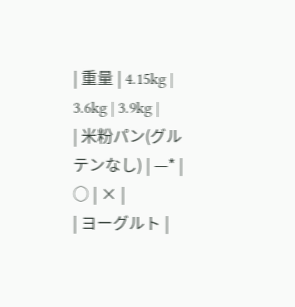| 重量 | 4.15kg | 3.6kg | 3.9kg |
| 米粉パン(グルテンなし) | —* | ○ | × |
| ヨーグルト |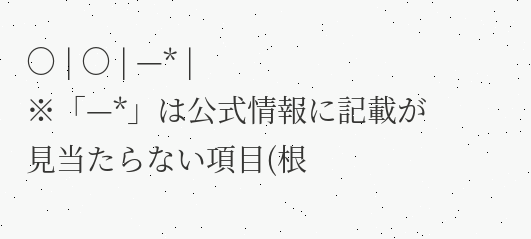○ | ○ | —* |
※「—*」は公式情報に記載が見当たらない項目(根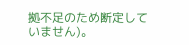拠不足のため断定していません)。